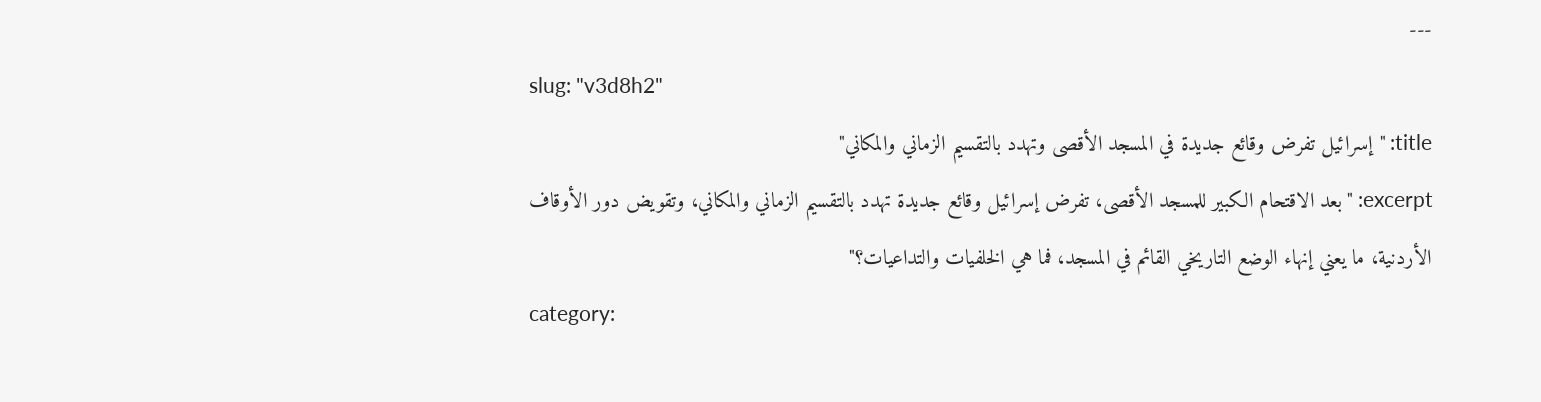---
slug: "v3d8h2"
title: "إسرائيل تفرض وقائع جديدة في المسجد الأقصى وتهدد بالتقسيم الزماني والمكاني"
excerpt: "بعد الاقتحام الكبير للمسجد الأقصى، تفرض إسرائيل وقائع جديدة تهدد بالتقسيم الزماني والمكاني، وتقويض دور الأوقاف الأردنية، ما يعني إنهاء الوضع التاريخي القائم في المسجد، فما هي الخلفيات والتداعيات؟"
category: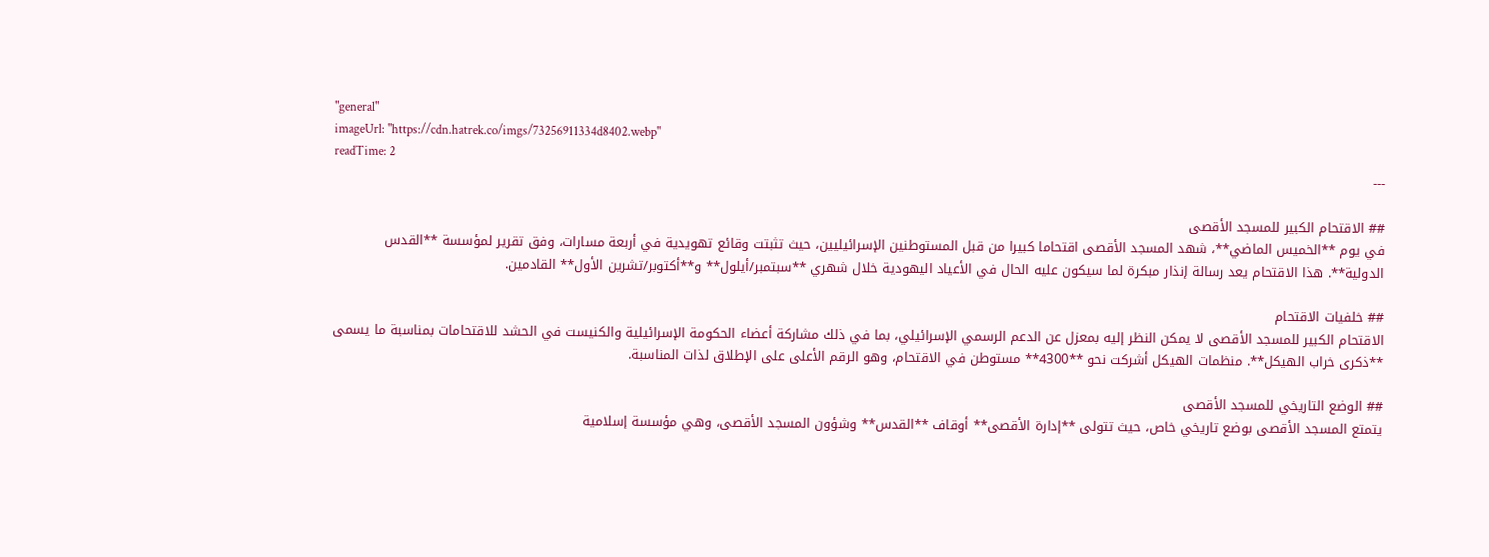"general"
imageUrl: "https://cdn.hatrek.co/imgs/73256911334d8402.webp"
readTime: 2
---

## الاقتحام الكبير للمسجد الأقصى
في يوم **الخميس الماضي**، شهد المسجد الأقصى اقتحاما كبيرا من قبل المستوطنين الإسرائيليين، حيث تثبتت وقائع تهويدية في أربعة مسارات، وفق تقرير لمؤسسة **القدس الدولية**. هذا الاقتحام يعد رسالة إنذار مبكرة لما سيكون عليه الحال في الأعياد اليهودية خلال شهري **سبتمبر/أيلول** و**أكتوبر/تشرين الأول** القادمين.

## خلفيات الاقتحام
الاقتحام الكبير للمسجد الأقصى لا يمكن النظر إليه بمعزل عن الدعم الرسمي الإسرائيلي، بما في ذلك مشاركة أعضاء الحكومة الإسرائيلية والكنيست في الحشد للاقتحامات بمناسبة ما يسمى **ذكرى خراب الهيكل**. منظمات الهيكل أشركت نحو **4300** مستوطن في الاقتحام، وهو الرقم الأعلى على الإطلاق لذات المناسبة.

## الوضع التاريخي للمسجد الأقصى
يتمتع المسجد الأقصى بوضع تاريخي خاص، حيث تتولى **إدارة الأقصى** أوقاف **القدس** وشؤون المسجد الأقصى، وهي مؤسسة إسلامية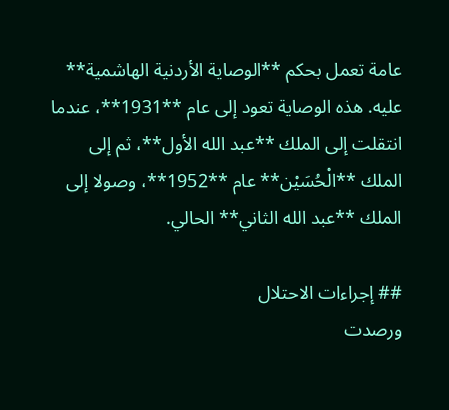عامة تعمل بحكم **الوصاية الأردنية الهاشمية** عليه. هذه الوصاية تعود إلى عام **1931**، عندما انتقلت إلى الملك **عبد الله الأول**، ثم إلى الملك **الْحُسَيْن** عام **1952**، وصولا إلى الملك **عبد الله الثاني** الحالي.

## إجراءات الاحتلال
ورصدت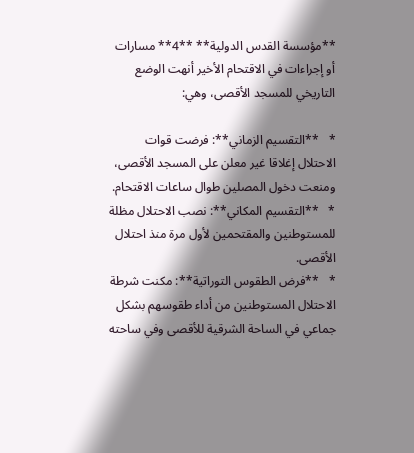**مؤسسة القدس الدولية** **4** مسارات أو إجراءات في الاقتحام الأخير أنهت الوضع التاريخي للمسجد الأقصى، وهي:

*   **التقسيم الزماني**: فرضت قوات الاحتلال إغلاقا غير معلن على المسجد الأقصى، ومنعت دخول المصلين طوال ساعات الاقتحام.
*   **التقسيم المكاني**: نصب الاحتلال مظلة للمستوطنين والمقتحمين لأول مرة منذ احتلال الأقصى.
*   **فرض الطقوس التوراتية**: مكنت شرطة الاحتلال المستوطنين من أداء طقوسهم بشكل جماعي في الساحة الشرقية للأقصى وفي ساحته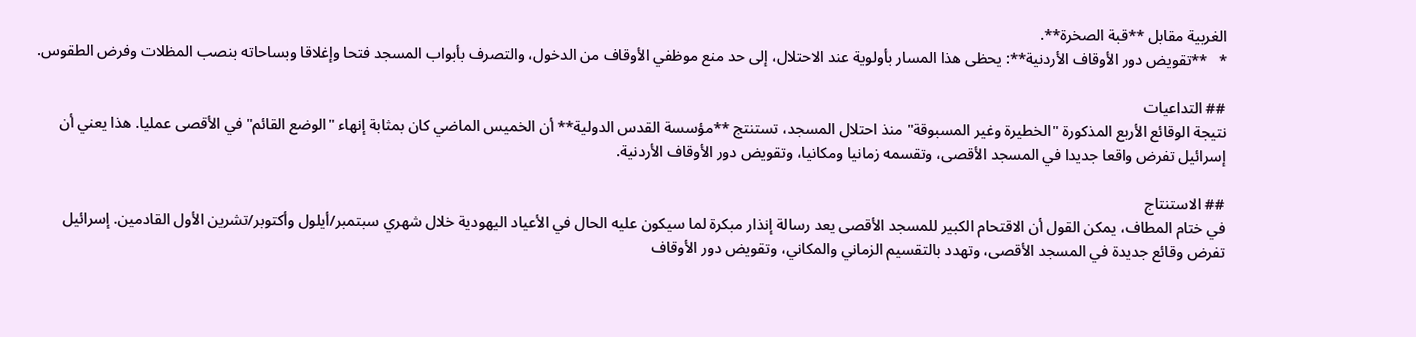الغربية مقابل **قبة الصخرة**.
*   **تقويض دور الأوقاف الأردنية**: يحظى هذا المسار بأولوية عند الاحتلال، إلى حد منع موظفي الأوقاف من الدخول، والتصرف بأبواب المسجد فتحا وإغلاقا وبساحاته بنصب المظلات وفرض الطقوس.

## التداعيات
نتيجة الوقائع الأربع المذكورة "الخطيرة وغير المسبوقة" منذ احتلال المسجد، تستنتج **مؤسسة القدس الدولية** أن الخميس الماضي كان بمثابة إنهاء "الوضع القائم" في الأقصى عمليا. هذا يعني أن إسرائيل تفرض واقعا جديدا في المسجد الأقصى، وتقسمه زمانيا ومكانيا، وتقويض دور الأوقاف الأردنية.

## الاستنتاج
في ختام المطاف، يمكن القول أن الاقتحام الكبير للمسجد الأقصى يعد رسالة إنذار مبكرة لما سيكون عليه الحال في الأعياد اليهودية خلال شهري سبتمبر/أيلول وأكتوبر/تشرين الأول القادمين. إسرائيل تفرض وقائع جديدة في المسجد الأقصى، وتهدد بالتقسيم الزماني والمكاني، وتقويض دور الأوقاف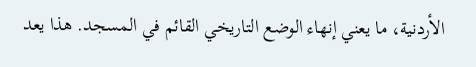الأردنية، ما يعني إنهاء الوضع التاريخي القائم في المسجد. هذا يعد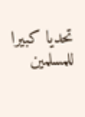تحديا كبيرا للمسلمين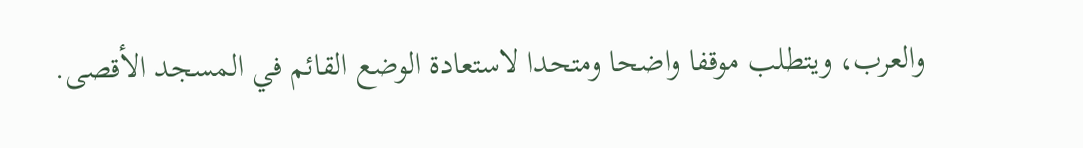والعرب، ويتطلب موقفا واضحا ومتحدا لاستعادة الوضع القائم في المسجد الأقصى.